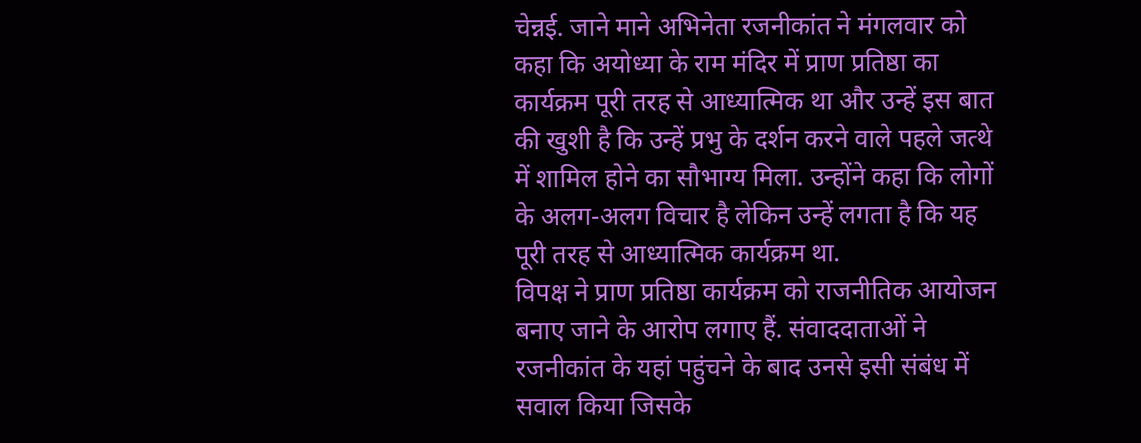चेन्नई. जाने माने अभिनेता रजनीकांत ने मंगलवार को कहा कि अयोध्या के राम मंदिर में प्राण प्रतिष्ठा का कार्यक्रम पूरी तरह से आध्यात्मिक था और उन्हें इस बात की खुशी है कि उन्हें प्रभु के दर्शन करने वाले पहले जत्थे में शामिल होने का सौभाग्य मिला. उन्होंने कहा कि लोगों के अलग-अलग विचार है लेकिन उन्हें लगता है कि यह पूरी तरह से आध्यात्मिक कार्यक्रम था.
विपक्ष ने प्राण प्रतिष्ठा कार्यक्रम को राजनीतिक आयोजन बनाए जाने के आरोप लगाए हैं. संवाददाताओं ने रजनीकांत के यहां पहुंचने के बाद उनसे इसी संबंध में सवाल किया जिसके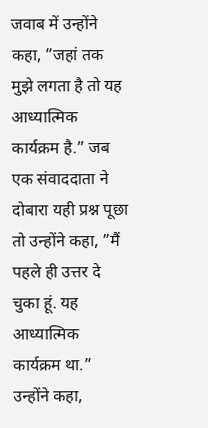जवाब में उन्होंने कहा, ”जहां तक मुझे लगता है तो यह आध्यात्मिक कार्यक्रम है.” जब एक संवाददाता ने दोबारा यही प्रश्न पूछा तो उन्होंने कहा, ”मैं पहले ही उत्तर दे चुका हूं. यह आध्यात्मिक कार्यक्रम था.”
उन्होंने कहा,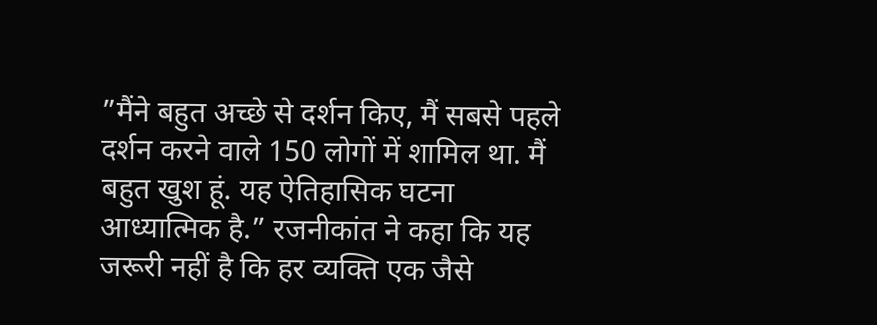”मैंने बहुत अच्छे से दर्शन किए, मैं सबसे पहले दर्शन करने वाले 150 लोगों में शामिल था. मैं बहुत खुश हूं. यह ऐतिहासिक घटना आध्यात्मिक है.” रजनीकांत ने कहा कि यह जरूरी नहीं है कि हर व्यक्ति एक जैसे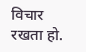विचार रखता हो.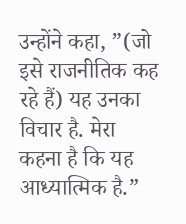उन्होंने कहा, ”(जो इसे राजनीतिक कह रहे हैं) यह उनका विचार है. मेरा कहना है कि यह आध्यात्मिक है.”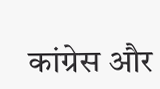कांग्रेस और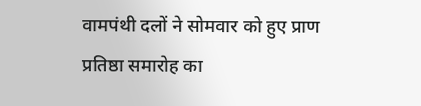वामपंथी दलों ने सोमवार को हुए प्राण प्रतिष्ठा समारोह का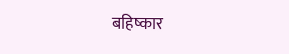बहिष्कार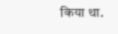किया था.